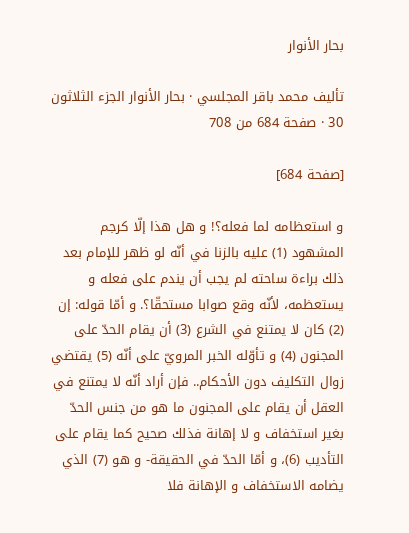بحار الأنوار

تأليف محمد باقر المجلسي · بحار الأنوار الجزء الثلاثون 30 · صفحة 684 من 708

[صفحة 684]

و استعظامه لما فعله؟! و هل هذا إلّا كرجم المشهود (1) عليه بالزنا في أنّه لو ظهر للإمام بعد ذلك براءة ساحته لم يجب أن يندم على فعله و يستعظمه، لأنّه وقع صوابا مستحقّا؟. و أمّا قوله: إن (2) كان لا يمتنع في الشرع (3) أن يقام الحدّ على المجنون (4) و تأوّله الخبر المرويّ على أنّه (5) يقتضي زوال التكليف دون الأحكام.. فإن أراد أنّه لا يمتنع في العقل أن يقام على المجنون ما هو من جنس الحدّ بغير استخفاف و لا إهانة فذلك صحيح كما يقام على التأديب (6)، و أمّا الحدّ في الحقيقة- و هو (7) الذي يضامه الاستخفاف و الإهانة فلا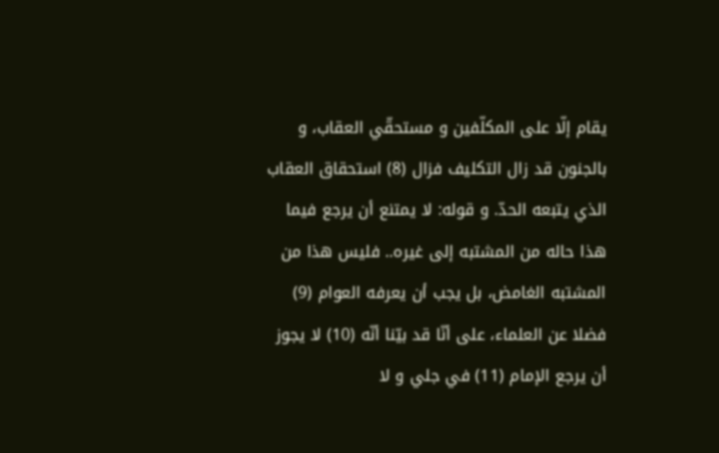يقام إلّا على المكلّفين و مستحقّي العقاب، و بالجنون قد زال التكليف فزال (8) استحقاق العقاب الذي يتبعه الحدّ. و قوله: لا يمتنع أن يرجع فيما هذا حاله من المشتبه إلى غيره.. فليس هذا من المشتبه الغامض، بل يجب أن يعرفه العوام (9) فضلا عن العلماء، على أنّا قد بيّنا أنّه (10) لا يجوز أن يرجع الإمام (11) في جلي و لا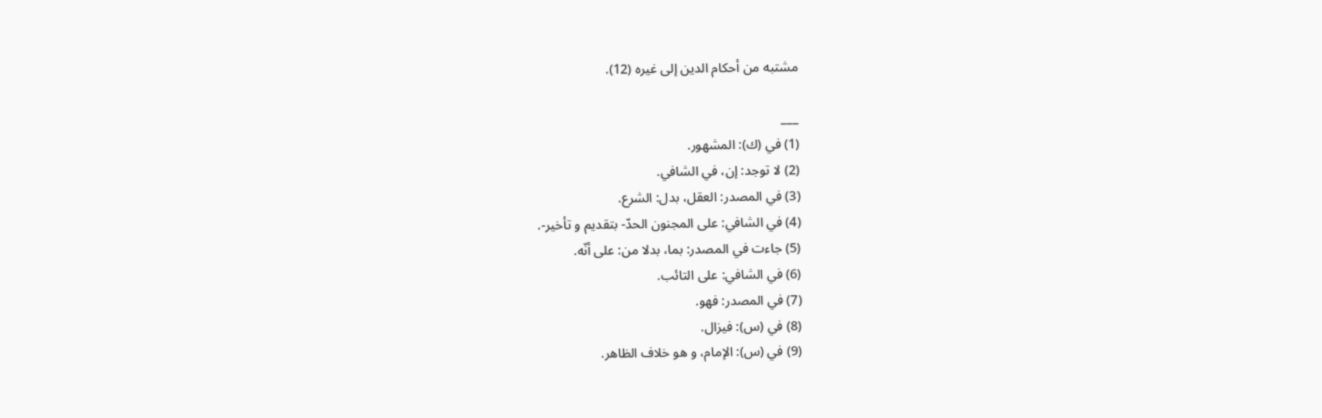مشتبه من أحكام الدين إلى غيره (12).

___
(1) في (ك): المشهور.
(2) لا توجد: إن، في الشافي.
(3) في المصدر: العقل، بدل: الشرع.
(4) في الشافي: على المجنون الحدّ- بتقديم و تأخير-.
(5) جاءت في المصدر: بما، بدلا من: على أنّه.
(6) في الشافي: على التائب.
(7) في المصدر: فهو.
(8) في (س): فيزال.
(9) في (س): الإمام، و هو خلاف الظاهر.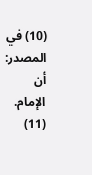(10) في المصدر: أن الإمام.
(11)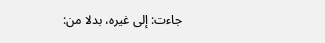جاءت: إلى غيره، بدلا من: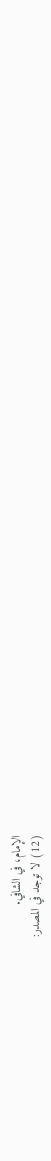الإمام، في الشافي.
(12) لا توجد في المصدر: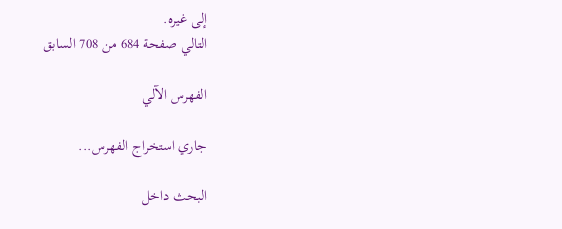إلى غيره.
التالي صفحة 684 من 708 السابق

الفهرس الآلي

جاري استخراج الفهرس...

البحث داخل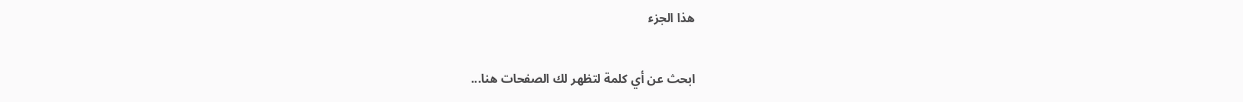هذا الجزء

ابحث عن أي كلمة لتظهر لك الصفحات هنا...